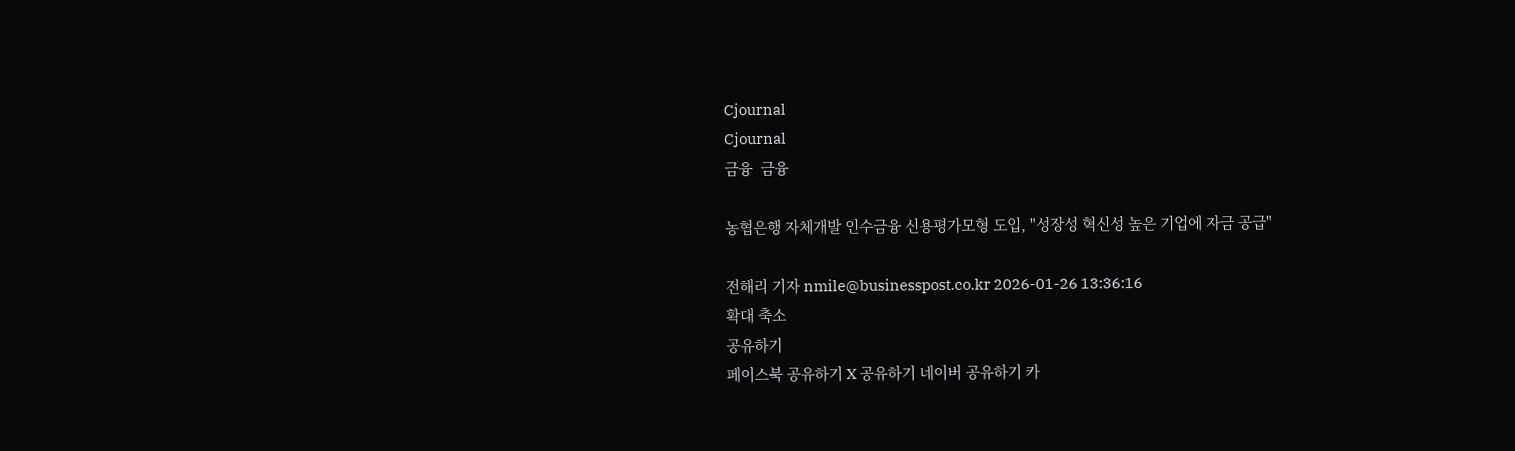Cjournal
Cjournal
금융  금융

농협은행 자체개발 인수금융 신용평가모형 도입, "성장성 혁신성 높은 기업에 자금 공급"

전해리 기자 nmile@businesspost.co.kr 2026-01-26 13:36:16
확대 축소
공유하기
페이스북 공유하기 X 공유하기 네이버 공유하기 카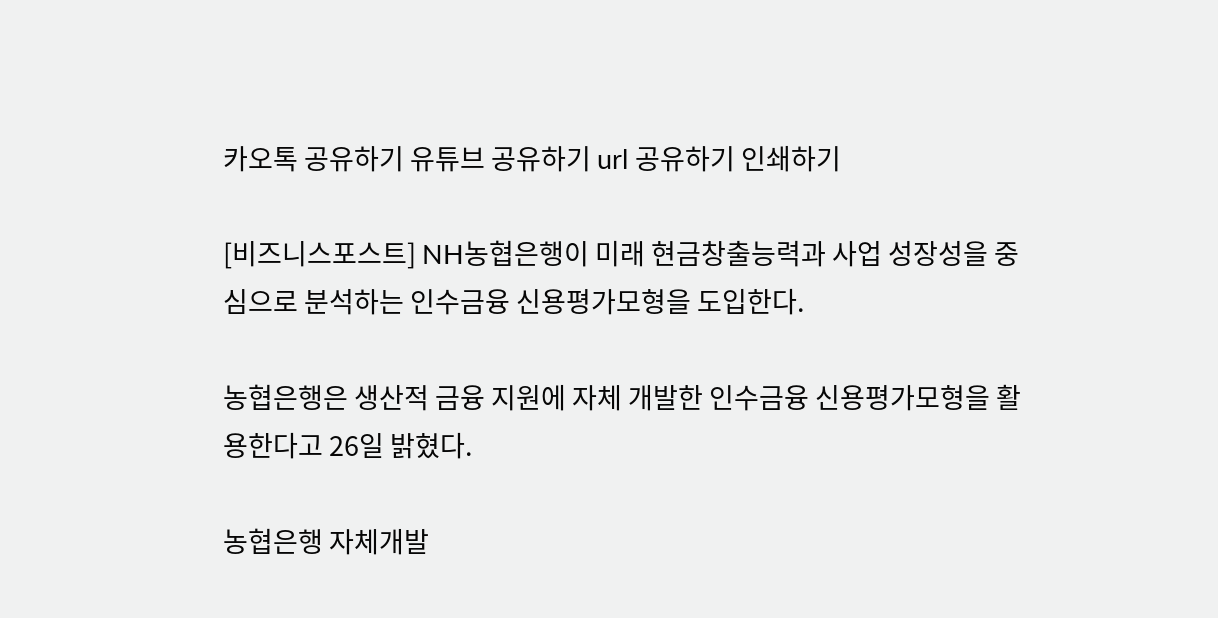카오톡 공유하기 유튜브 공유하기 url 공유하기 인쇄하기

[비즈니스포스트] NH농협은행이 미래 현금창출능력과 사업 성장성을 중심으로 분석하는 인수금융 신용평가모형을 도입한다.

농협은행은 생산적 금융 지원에 자체 개발한 인수금융 신용평가모형을 활용한다고 26일 밝혔다.

농협은행 자체개발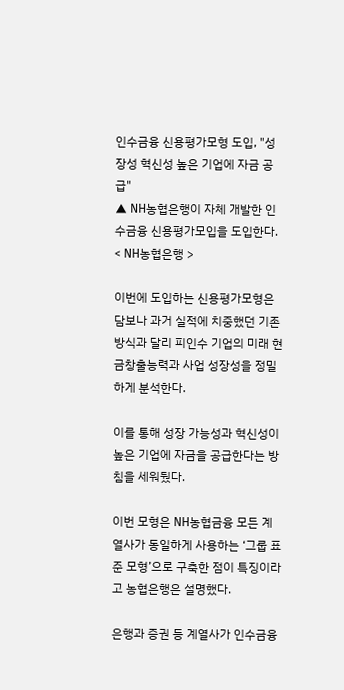인수금융 신용평가모형 도입, "성장성 혁신성 높은 기업에 자금 공급"
▲ NH농협은행이 자체 개발한 인수금융 신용평가모입을 도입한다. < NH농협은행 >

이번에 도입하는 신용평가모형은 담보나 과거 실적에 치중했던 기존 방식과 달리 피인수 기업의 미래 현금창출능력과 사업 성장성을 정밀하게 분석한다.

이를 통해 성장 가능성과 혁신성이 높은 기업에 자금을 공급한다는 방침을 세워뒀다.

이번 모형은 NH농협금융 모든 계열사가 동일하게 사용하는 ‘그룹 표준 모형’으로 구축한 점이 특징이라고 농협은행은 설명했다.

은행과 증권 등 계열사가 인수금융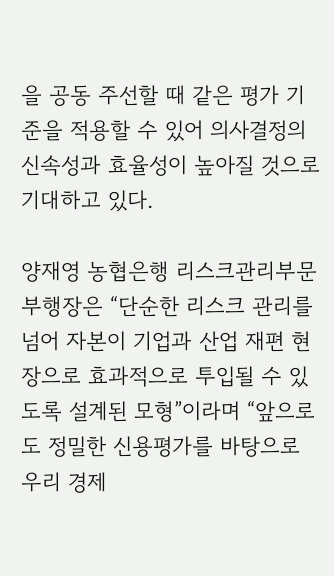을 공동 주선할 때 같은 평가 기준을 적용할 수 있어 의사결정의 신속성과 효율성이 높아질 것으로 기대하고 있다.

양재영 농협은행 리스크관리부문 부행장은 “단순한 리스크 관리를 넘어 자본이 기업과 산업 재편 현장으로 효과적으로 투입될 수 있도록 설계된 모형”이라며 “앞으로도 정밀한 신용평가를 바탕으로 우리 경제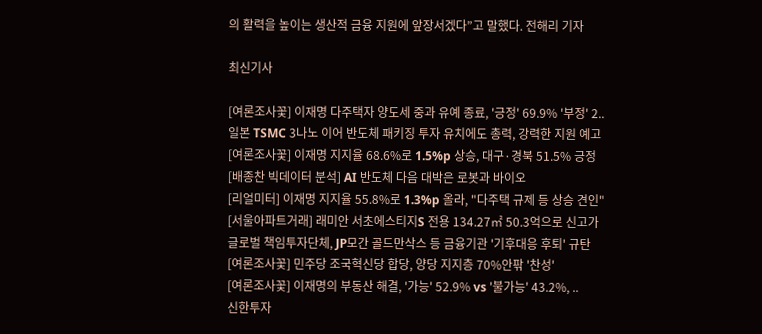의 활력을 높이는 생산적 금융 지원에 앞장서겠다”고 말했다. 전해리 기자

최신기사

[여론조사꽃] 이재명 다주택자 양도세 중과 유예 종료, '긍정' 69.9% '부정' 2..
일본 TSMC 3나노 이어 반도체 패키징 투자 유치에도 총력, 강력한 지원 예고
[여론조사꽃] 이재명 지지율 68.6%로 1.5%p 상승, 대구·경북 51.5% 긍정
[배종찬 빅데이터 분석] AI 반도체 다음 대박은 로봇과 바이오
[리얼미터] 이재명 지지율 55.8%로 1.3%p 올라, "다주택 규제 등 상승 견인"
[서울아파트거래] 래미안 서초에스티지S 전용 134.27㎡ 50.3억으로 신고가
글로벌 책임투자단체, JP모간 골드만삭스 등 금융기관 '기후대응 후퇴' 규탄
[여론조사꽃] 민주당 조국혁신당 합당, 양당 지지층 70%안팎 '찬성'
[여론조사꽃] 이재명의 부동산 해결, '가능' 52.9% vs '불가능' 43.2%, ..
신한투자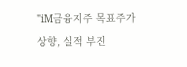"iM금융지주 목표주가 상향, 실적 부진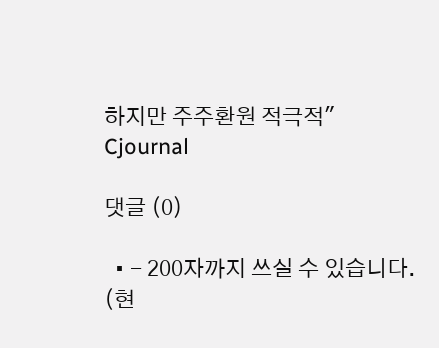하지만 주주환원 적극적"
Cjournal

댓글 (0)

  • - 200자까지 쓰실 수 있습니다. (현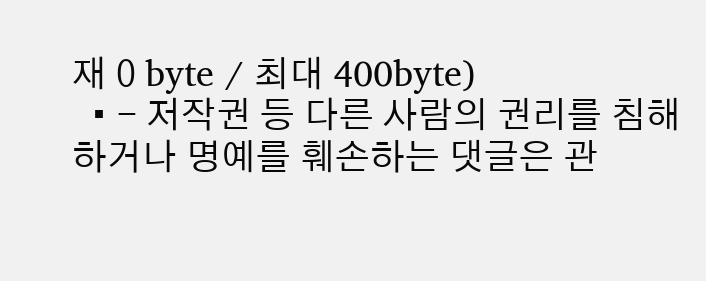재 0 byte / 최대 400byte)
  • - 저작권 등 다른 사람의 권리를 침해하거나 명예를 훼손하는 댓글은 관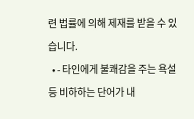련 법률에 의해 제재를 받을 수 있습니다.
  • - 타인에게 불쾌감을 주는 욕설 등 비하하는 단어가 내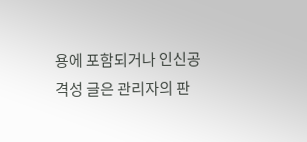용에 포함되거나 인신공격성 글은 관리자의 판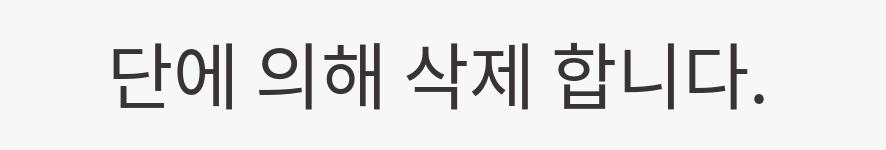단에 의해 삭제 합니다.